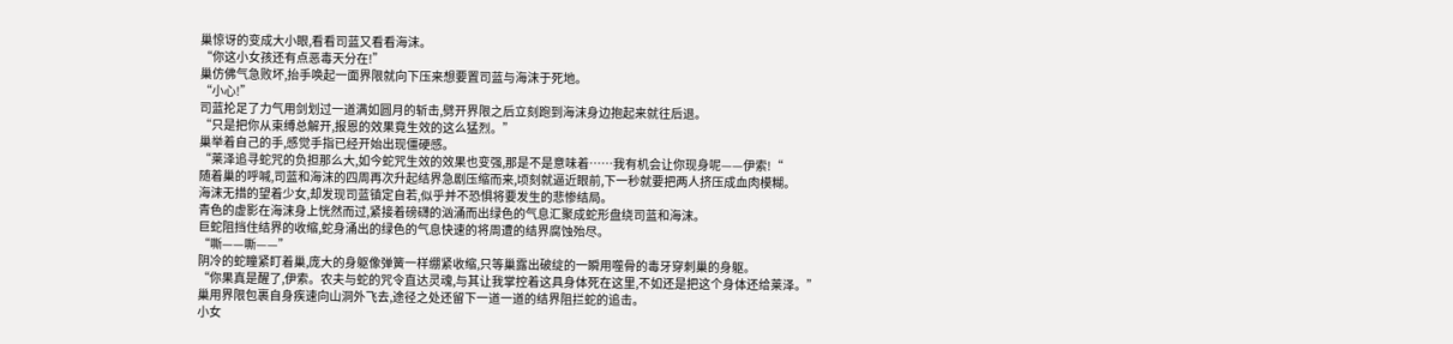巢惊讶的变成大小眼,看看司蓝又看看海沫。
“你这小女孩还有点恶毒天分在!”
巢仿佛气急败坏,抬手唤起一面界限就向下压来想要置司蓝与海沫于死地。
“小心!”
司蓝抡足了力气用剑划过一道满如圆月的斩击,劈开界限之后立刻跑到海沫身边抱起来就往后退。
“只是把你从束缚总解开,报恩的效果竟生效的这么猛烈。”
巢举着自己的手,感觉手指已经开始出现僵硬感。
“莱泽追寻蛇咒的负担那么大,如今蛇咒生效的效果也变强,那是不是意味着……我有机会让你现身呢——伊索!“
随着巢的呼喊,司蓝和海沫的四周再次升起结界急剧压缩而来,顷刻就逼近眼前,下一秒就要把两人挤压成血肉模糊。
海沫无措的望着少女,却发现司蓝镇定自若,似乎并不恐惧将要发生的悲惨结局。
青色的虚影在海沫身上恍然而过,紧接着磅礴的汹涌而出绿色的气息汇聚成蛇形盘绕司蓝和海沫。
巨蛇阻挡住结界的收缩,蛇身涌出的绿色的气息快速的将周遭的结界腐蚀殆尽。
“嘶——嘶——”
阴冷的蛇瞳紧盯着巢,庞大的身躯像弹簧一样绷紧收缩,只等巢露出破绽的一瞬用噬骨的毒牙穿刺巢的身躯。
“你果真是醒了,伊索。农夫与蛇的咒令直达灵魂,与其让我掌控着这具身体死在这里,不如还是把这个身体还给莱泽。”
巢用界限包裹自身疾速向山洞外飞去,途径之处还留下一道一道的结界阻拦蛇的追击。
小女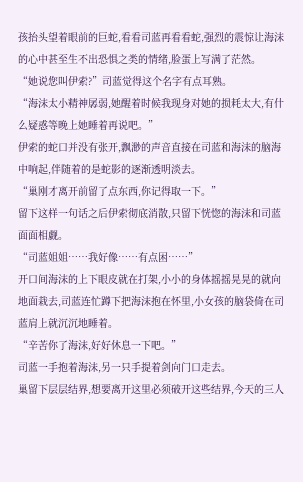孩抬头望着眼前的巨蛇,看看司蓝再看看蛇,强烈的震惊让海沫的心中甚至生不出恐惧之类的情绪,脸蛋上写满了茫然。
“她说您叫伊索?”司蓝觉得这个名字有点耳熟。
“海沫太小精神孱弱,她醒着时候我现身对她的损耗太大,有什么疑惑等晚上她睡着再说吧。”
伊索的蛇口并没有张开,飘渺的声音直接在司蓝和海沫的脑海中响起,伴随着的是蛇影的逐渐透明淡去。
“巢刚才离开前留了点东西,你记得取一下。”
留下这样一句话之后伊索彻底消散,只留下恍惚的海沫和司蓝面面相觑。
“司蓝姐姐……我好像……有点困……”
开口间海沫的上下眼皮就在打架,小小的身体摇摇晃晃的就向地面栽去,司蓝连忙蹲下把海沫抱在怀里,小女孩的脑袋倚在司蓝肩上就沉沉地睡着。
“辛苦你了海沫,好好休息一下吧。”
司蓝一手抱着海沫,另一只手提着剑向门口走去。
巢留下层层结界,想要离开这里必须破开这些结界,今天的三人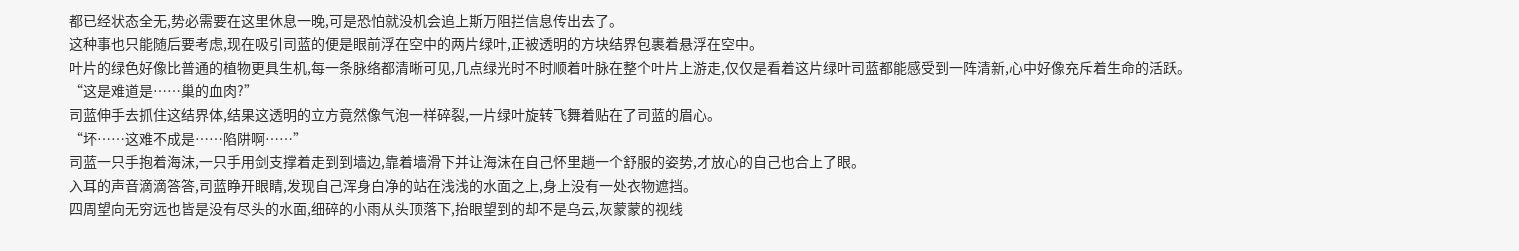都已经状态全无,势必需要在这里休息一晚,可是恐怕就没机会追上斯万阻拦信息传出去了。
这种事也只能随后要考虑,现在吸引司蓝的便是眼前浮在空中的两片绿叶,正被透明的方块结界包裹着悬浮在空中。
叶片的绿色好像比普通的植物更具生机,每一条脉络都清晰可见,几点绿光时不时顺着叶脉在整个叶片上游走,仅仅是看着这片绿叶司蓝都能感受到一阵清新,心中好像充斥着生命的活跃。
“这是难道是……巢的血肉?”
司蓝伸手去抓住这结界体,结果这透明的立方竟然像气泡一样碎裂,一片绿叶旋转飞舞着贴在了司蓝的眉心。
“坏……这难不成是……陷阱啊……”
司蓝一只手抱着海沫,一只手用剑支撑着走到到墙边,靠着墙滑下并让海沫在自己怀里趟一个舒服的姿势,才放心的自己也合上了眼。
入耳的声音滴滴答答,司蓝睁开眼睛,发现自己浑身白净的站在浅浅的水面之上,身上没有一处衣物遮挡。
四周望向无穷远也皆是没有尽头的水面,细碎的小雨从头顶落下,抬眼望到的却不是乌云,灰蒙蒙的视线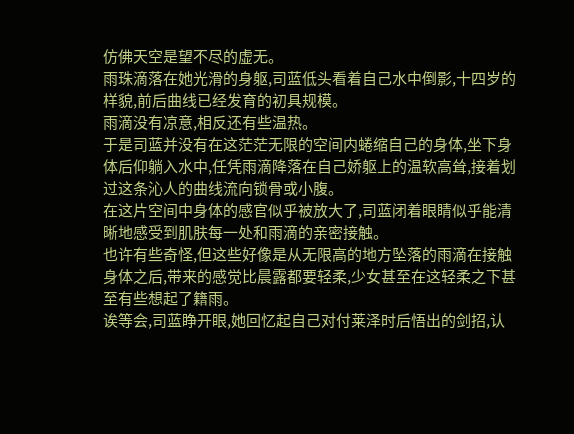仿佛天空是望不尽的虚无。
雨珠滴落在她光滑的身躯,司蓝低头看着自己水中倒影,十四岁的样貌,前后曲线已经发育的初具规模。
雨滴没有凉意,相反还有些温热。
于是司蓝并没有在这茫茫无限的空间内蜷缩自己的身体,坐下身体后仰躺入水中,任凭雨滴降落在自己娇躯上的温软高耸,接着划过这条沁人的曲线流向锁骨或小腹。
在这片空间中身体的感官似乎被放大了,司蓝闭着眼睛似乎能清晰地感受到肌肤每一处和雨滴的亲密接触。
也许有些奇怪,但这些好像是从无限高的地方坠落的雨滴在接触身体之后,带来的感觉比晨露都要轻柔,少女甚至在这轻柔之下甚至有些想起了籍雨。
诶等会,司蓝睁开眼,她回忆起自己对付莱泽时后悟出的剑招,认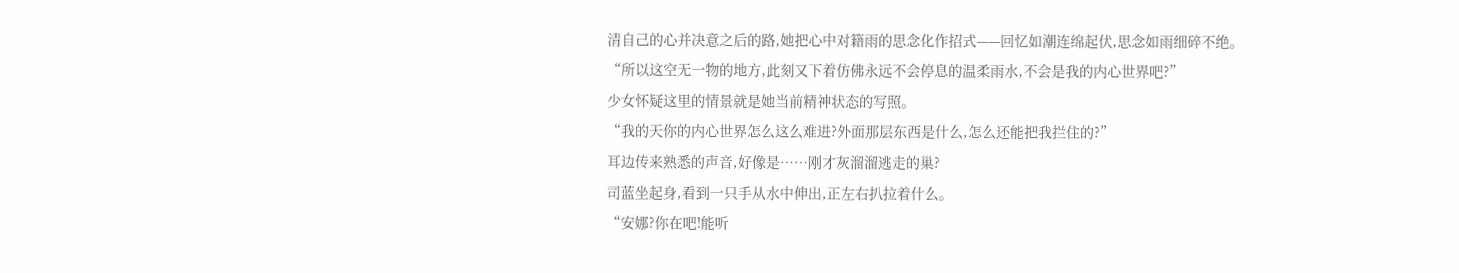清自己的心并决意之后的路,她把心中对籍雨的思念化作招式——回忆如潮连绵起伏,思念如雨细碎不绝。
“所以这空无一物的地方,此刻又下着仿佛永远不会停息的温柔雨水,不会是我的内心世界吧?”
少女怀疑这里的情景就是她当前精神状态的写照。
“我的天你的内心世界怎么这么难进?外面那层东西是什么,怎么还能把我拦住的?”
耳边传来熟悉的声音,好像是……刚才灰溜溜逃走的巢?
司蓝坐起身,看到一只手从水中伸出,正左右扒拉着什么。
“安娜?你在吧!能听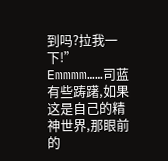到吗?拉我一下!”
Emmmm……司蓝有些踌躇,如果这是自己的精神世界,那眼前的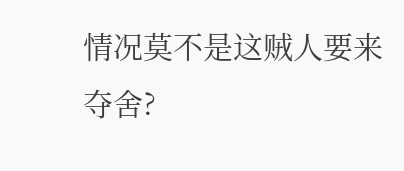情况莫不是这贼人要来夺舍?